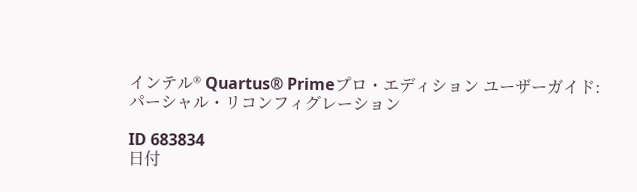インテル® Quartus® Primeプロ・エディション ユーザーガイド: パーシャル・リコンフィグレーション

ID 683834
日付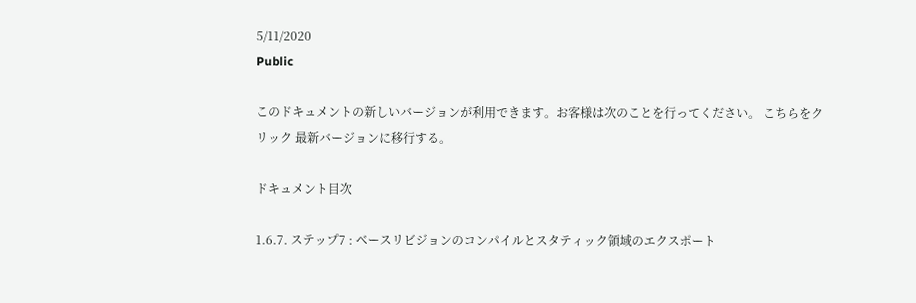5/11/2020
Public

このドキュメントの新しいバージョンが利用できます。お客様は次のことを行ってください。 こちらをクリック 最新バージョンに移行する。

ドキュメント目次

1.6.7. ステップ7 : ベースリビジョンのコンパイルとスタティック領域のエクスポート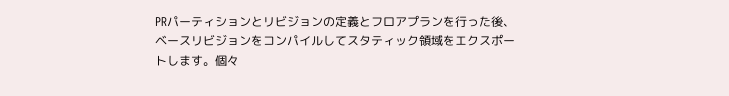PRパーティションとリビジョンの定義とフロアプランを行った後、ベースリビジョンをコンパイルしてスタティック領域をエクスポートします。個々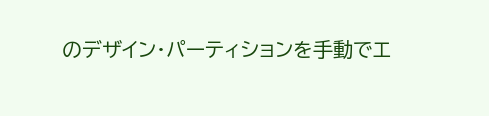のデザイン・パーティションを手動でエ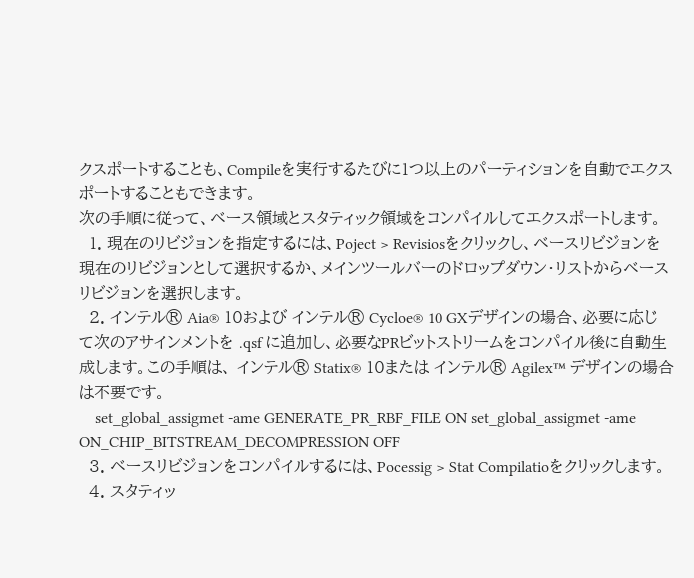クスポートすることも、Compileを実行するたびに1つ以上のパーティションを自動でエクスポートすることもできます。
次の手順に従って、ベース領域とスタティック領域をコンパイルしてエクスポートします。
  1. 現在のリビジョンを指定するには、Poject > Revisiosをクリックし、ベースリビジョンを現在のリビジョンとして選択するか、メインツールバーのドロップダウン・リストからベースリビジョンを選択します。
  2. インテル® Aia® 10および インテル® Cycloe® 10 GXデザインの場合、必要に応じて次のアサインメントを .qsf に追加し、必要なPRビットストリームをコンパイル後に自動生成します。この手順は、 インテル® Statix® 10または インテル® Agilex™ デザインの場合は不要です。
    set_global_assigmet -ame GENERATE_PR_RBF_FILE ON set_global_assigmet -ame ON_CHIP_BITSTREAM_DECOMPRESSION OFF
  3. ベースリビジョンをコンパイルするには、Pocessig > Stat Compilatioをクリックします。
  4. スタティッ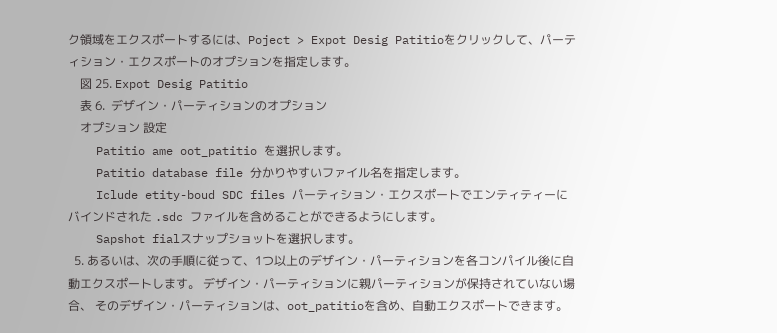ク領域をエクスポートするには、Poject > Expot Desig Patitioをクリックして、パーティション・エクスポートのオプションを指定します。
    図 25. Expot Desig Patitio
    表 6.  デザイン・パーティションのオプション
    オプション 設定
    Patitio ame oot_patitio を選択します。
    Patitio database file 分かりやすいファイル名を指定します。
    Iclude etity-boud SDC files パーティション・エクスポートでエンティティーにバインドされた .sdc ファイルを含めることができるようにします。
    Sapshot fialスナップショットを選択します。
  5. あるいは、次の手順に従って、1つ以上のデザイン・パーティションを各コンパイル後に自動エクスポートします。 デザイン・パーティションに親パーティションが保持されていない場合、 そのデザイン・パーティションは、oot_patitioを含め、自動エクスポートできます。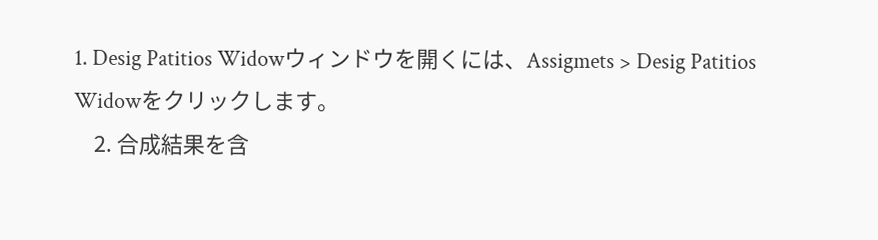1. Desig Patitios Widowウィンドウを開くには、Assigmets > Desig Patitios Widowをクリックします。
    2. 合成結果を含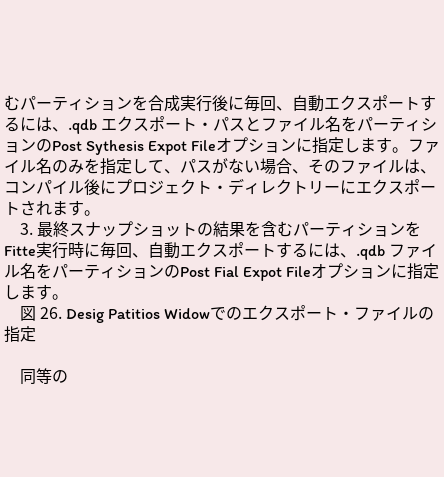むパーティションを合成実行後に毎回、自動エクスポートするには、.qdb エクスポート・パスとファイル名をパーティションのPost Sythesis Expot Fileオプションに指定します。ファイル名のみを指定して、パスがない場合、そのファイルは、コンパイル後にプロジェクト・ディレクトリーにエクスポートされます。
    3. 最終スナップショットの結果を含むパーティションを Fitte実行時に毎回、自動エクスポートするには、.qdb ファイル名をパーティションのPost Fial Expot Fileオプションに指定します。
    図 26. Desig Patitios Widowでのエクスポート・ファイルの指定

    同等の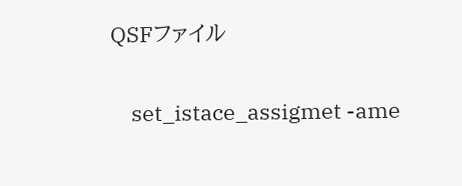QSFファイル

    set_istace_assigmet -ame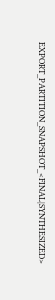EXPORT_PARTITION_SNAPSHOT_<FINAL|SYNTHESIZED>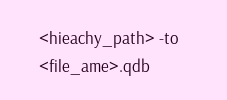<hieachy_path> -to <file_ame>.qdb